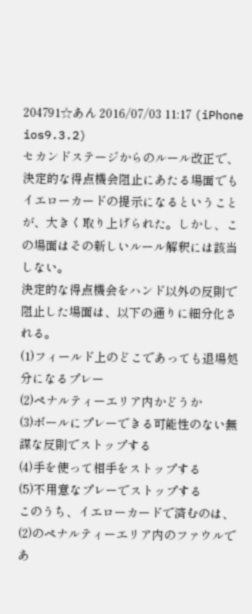204791☆あん 2016/07/03 11:17 (iPhone ios9.3.2)
セカンドステージからのルール改正で、決定的な得点機会阻止にあたる場面でもイエローカードの提示になるということが、大きく取り上げられた。しかし、この場面はその新しいルール解釈には該当しない。
決定的な得点機会をハンド以外の反則で阻止した場面は、以下の通りに細分化される。
(1)フィールド上のどこであっても退場処分になるプレー
(2)ペナルティーエリア内かどうか
(3)ボールにプレーできる可能性のない無謀な反則でストップする
(4)手を使って相手をストップする
(5)不用意なプレーでストップする
このうち、イエローカードで済むのは、(2)のペナルティーエリア内のファウルであ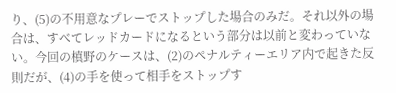り、(5)の不用意なプレーでストップした場合のみだ。それ以外の場合は、すべてレッドカードになるという部分は以前と変わっていない。今回の槙野のケースは、(2)のペナルティーエリア内で起きた反則だが、(4)の手を使って相手をストップす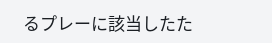るプレーに該当したた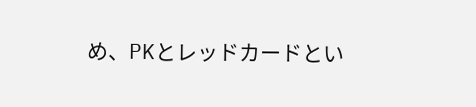め、PKとレッドカードとい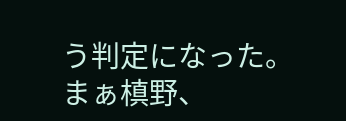う判定になった。
まぁ槙野、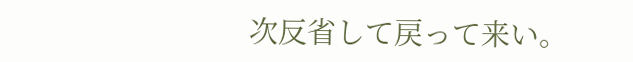次反省して戻って来い。